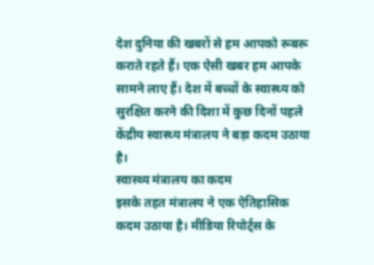देश दुनिया की खबरों से हम आपको रूबरू कराते रहते हैं। एक ऐसी खबर हम आपके सामने लाए हैं। देश में बच्चों के स्वास्थ्य को सुरक्षित करने की दिशा में कुछ दिनों पहले केंद्रीय स्वास्थ्य मंत्रालय ने बड़ा कदम उठाया है।
स्वास्थ्य मंत्रालय का कदम
इसके तहत मंत्रालय ने एक ऐतिहासिक कदम उठाया है। मीडिया रिपोर्ट्स के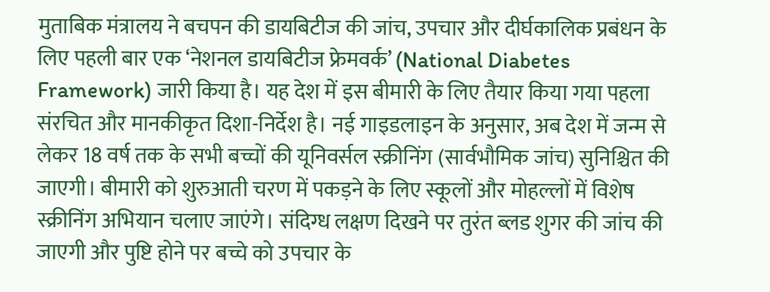मुताबिक मंत्रालय ने बचपन की डायबिटीज की जांच, उपचार और दीर्घकालिक प्रबंधन के लिए पहली बार एक ‘नेशनल डायबिटीज फ्रेमवर्क’ (National Diabetes Framework) जारी किया है। यह देश में इस बीमारी के लिए तैयार किया गया पहला संरचित और मानकीकृत दिशा-निर्देश है। नई गाइडलाइन के अनुसार, अब देश में जन्म से लेकर 18 वर्ष तक के सभी बच्चों की यूनिवर्सल स्क्रीनिंग (सार्वभौमिक जांच) सुनिश्चित की जाएगी। बीमारी को शुरुआती चरण में पकड़ने के लिए स्कूलों और मोहल्लों में विशेष स्क्रीनिंग अभियान चलाए जाएंगे। संदिग्ध लक्षण दिखने पर तुरंत ब्लड शुगर की जांच की जाएगी और पुष्टि होने पर बच्चे को उपचार के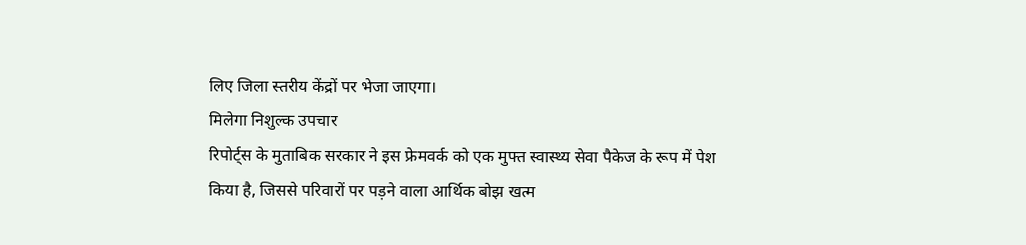लिए जिला स्तरीय केंद्रों पर भेजा जाएगा।
मिलेगा निशुल्क उपचार
रिपोर्ट्स के मुताबिक सरकार ने इस फ्रेमवर्क को एक मुफ्त स्वास्थ्य सेवा पैकेज के रूप में पेश किया है, जिससे परिवारों पर पड़ने वाला आर्थिक बोझ खत्म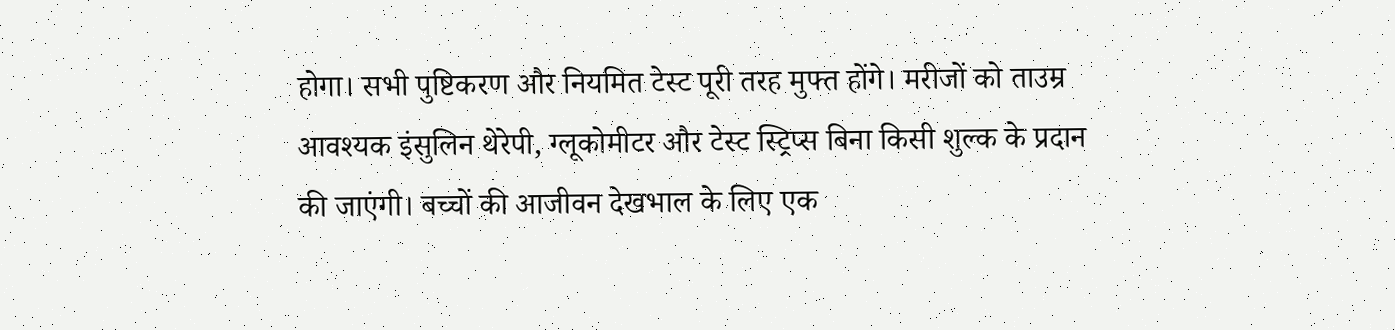होगा। सभी पुष्टिकरण और नियमित टेस्ट पूरी तरह मुफ्त होंगे। मरीजों को ताउम्र आवश्यक इंसुलिन थेरेपी, ग्लूकोमीटर और टेस्ट स्ट्रिप्स बिना किसी शुल्क के प्रदान की जाएंगी। बच्चों की आजीवन देखभाल के लिए एक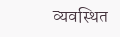व्यवस्थित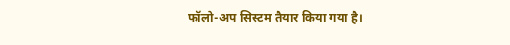फॉलो-अप सिस्टम तैयार किया गया है।